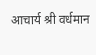आचार्य श्री वर्धमान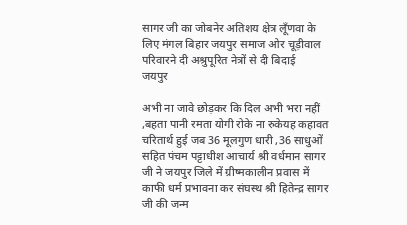सागर जी का जोबनेर अतिशय क्षेत्र लूँणवा के लिए मंगल बिहार जयपुर समाज ओर चूड़ीवाल परिवारने दी अश्रुपूरित नेत्रों से दी बिदाई
जयपुर

अभी ना जावे छोड़कर कि दिल अभी भरा नहीं ,बहता पानी रमता योगी रोके ना रुकेयह कहावत चरितार्थ हुई जब 36 मूलगुण धारी ,36 साधुओं सहित पंचम पट्टाधीश आचार्य श्री वर्धमान सागर जी ने जयपुर जिले में ग्रीष्मकालीन प्रवास में काफी धर्म प्रभावना कर संघस्थ श्री हितेन्द्र सागर जी की जन्म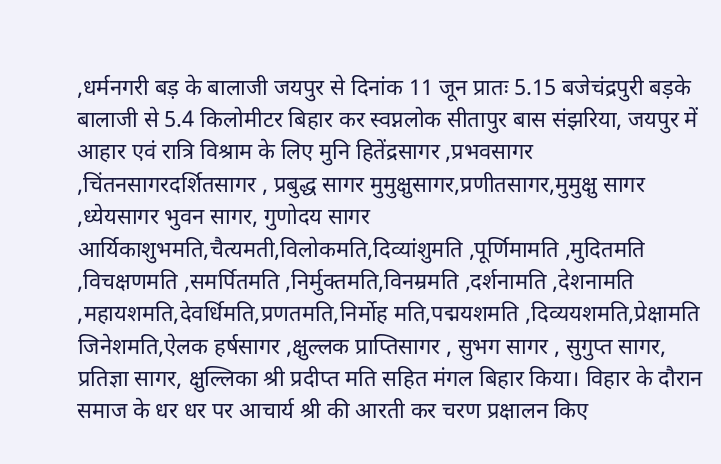,धर्मनगरी बड़ के बालाजी जयपुर से दिनांक 11 जून प्रातः 5.15 बजेचंद्रपुरी बड़के बालाजी से 5.4 किलोमीटर बिहार कर स्वप्नलोक सीतापुर बास संझरिया, जयपुर में आहार एवं रात्रि विश्राम के लिए मुनि हितेंद्रसागर ,प्रभवसागर ,चिंतनसागरदर्शितसागर , प्रबुद्ध सागर मुमुक्षुसागर,प्रणीतसागर,मुमुक्षु सागर ,ध्येयसागर भुवन सागर, गुणोदय सागर आर्यिकाशुभमति,चैत्यमती,विलोकमति,दिव्यांशुमति ,पूर्णिमामति ,मुदितमति ,विचक्षणमति ,समर्पितमति ,निर्मुक्तमति,विनम्रमति ,दर्शनामति ,देशनामति ,महायशमति,देवर्धिमति,प्रणतमति,निर्मोह मति,पद्मयशमति ,दिव्ययशमति,प्रेक्षामति जिनेशमति,ऐलक हर्षसागर ,क्षुल्लक प्राप्तिसागर , सुभग सागर , सुगुप्त सागर, प्रतिज्ञा सागर, क्षुल्लिका श्री प्रदीप्त मति सहित मंगल बिहार किया। विहार के दौरान समाज के धर धर पर आचार्य श्री की आरती कर चरण प्रक्षालन किए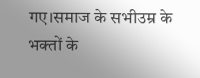गए।समाज के सभीउम्र के भक्तों के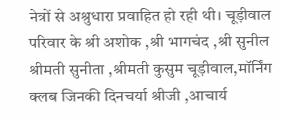नेत्रों से अश्रुधारा प्रवाहित हो रही थी। चूड़ीवाल परिवार के श्री अशोक ,श्री भागचंद ,श्री सुनील श्रीमती सुनीता ,श्रीमती कुसुम चूड़ीवाल,मॉर्निंग क्लब जिनकी दिनचर्या श्रीजी ,आचार्य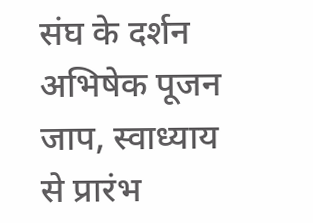संघ के दर्शन अभिषेक पूजन जाप, स्वाध्याय से प्रारंभ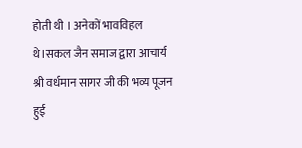होती थी । अनेकों भावविहल थे।सकल जैन समाज द्वारा आचार्य श्री वर्धमान सागर जी की भव्य पूजन हुई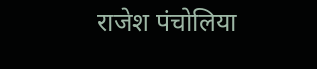राजेश पंचोलिया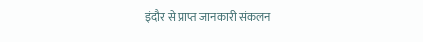इंदौर से प्राप्त जानकारी संकलन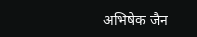अभिषेक जैन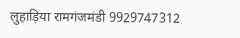लुहाड़िया रामगंजमंडी 9929747312